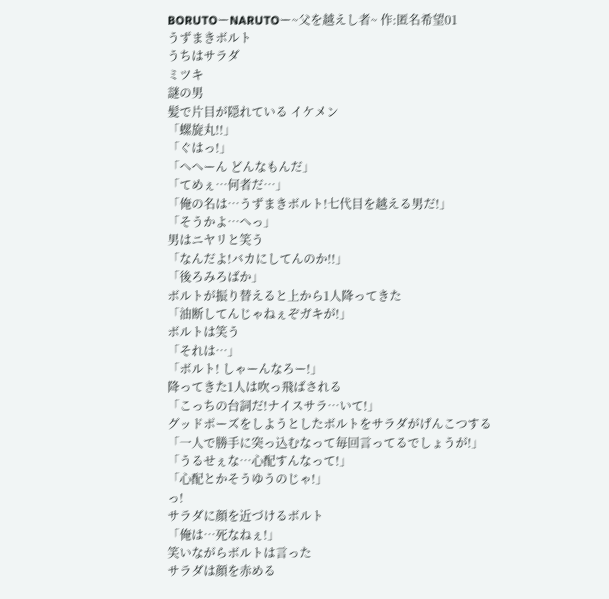BORUTOーNARUTOー~父を越えし者~ 作:匿名希望01
うずまきボルト
うちはサラダ
ミツキ
謎の男
髪で片目が隠れている イケメン
「螺旋丸!!」
「ぐはっ!」
「へへーん どんなもんだ」
「てめぇ…何者だ…」
「俺の名は…うずまきボルト!七代目を越える男だ!」
「そうかよ…へっ」
男はニヤリと笑う
「なんだよ!バカにしてんのか!!」
「後ろみろばか」
ボルトが振り替えると上から1人降ってきた
「油断してんじゃねぇぞガキが!」
ボルトは笑う
「それは…」
「ボルト! しゃーんなろー!」
降ってきた1人は吹っ飛ばされる
「こっちの台詞だ!ナイスサラ…いて!」
グッドポーズをしようとしたボルトをサラダがげんこつする
「一人で勝手に突っ込むなって毎回言ってるでしょうが!」
「うるせぇな…心配すんなって!」
「心配とかそうゆうのじゃ!」
っ!
サラダに顔を近づけるボルト
「俺は…死なねぇ!」
笑いながらボルトは言った
サラダは顔を赤める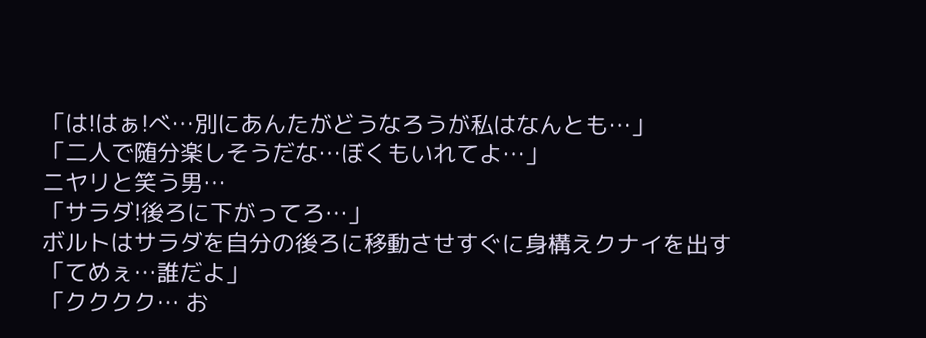「は!はぁ!べ…別にあんたがどうなろうが私はなんとも…」
「二人で随分楽しそうだな…ぼくもいれてよ…」
ニヤリと笑う男…
「サラダ!後ろに下がってろ…」
ボルトはサラダを自分の後ろに移動させすぐに身構えクナイを出す
「てめぇ…誰だよ」
「クククク… お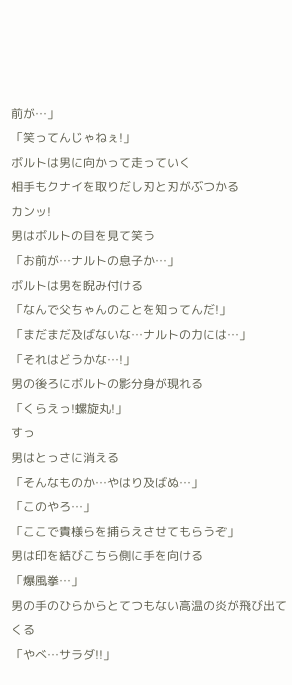前が…」
「笑ってんじゃねぇ!」
ボルトは男に向かって走っていく
相手もクナイを取りだし刃と刃がぶつかる
カンッ!
男はボルトの目を見て笑う
「お前が…ナルトの息子か…」
ボルトは男を睨み付ける
「なんで父ちゃんのことを知ってんだ!」
「まだまだ及ばないな…ナルトの力には…」
「それはどうかな…!」
男の後ろにボルトの影分身が現れる
「くらえっ!螺旋丸!」
すっ
男はとっさに消える
「そんなものか…やはり及ばぬ…」
「このやろ…」
「ここで貴様らを捕らえさせてもらうぞ」
男は印を結びこちら側に手を向ける
「爆風拳…」
男の手のひらからとてつもない高温の炎が飛び出てくる
「やべ…サラダ!!」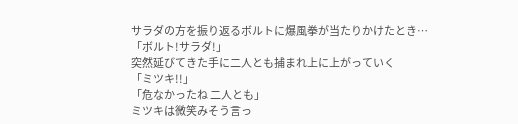サラダの方を振り返るボルトに爆風拳が当たりかけたとき…
「ボルト!サラダ!」
突然延びてきた手に二人とも捕まれ上に上がっていく
「ミツキ!!」
「危なかったね 二人とも」
ミツキは微笑みそう言っ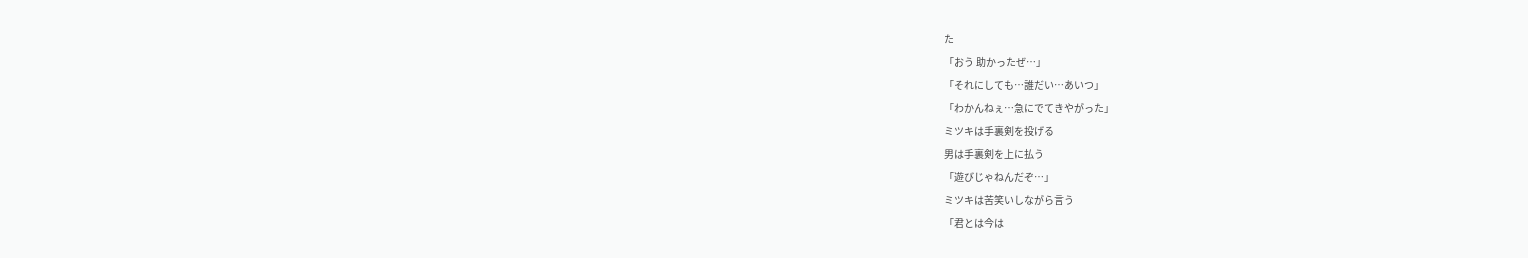た
「おう 助かったぜ…」
「それにしても…誰だい…あいつ」
「わかんねぇ…急にでてきやがった」
ミツキは手裏剣を投げる
男は手裏剣を上に払う
「遊びじゃねんだぞ…」
ミツキは苦笑いしながら言う
「君とは今は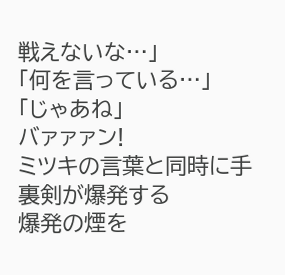戦えないな…」
「何を言っている…」
「じゃあね」
バァァァン!
ミツキの言葉と同時に手裏剣が爆発する
爆発の煙を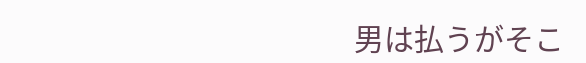男は払うがそこ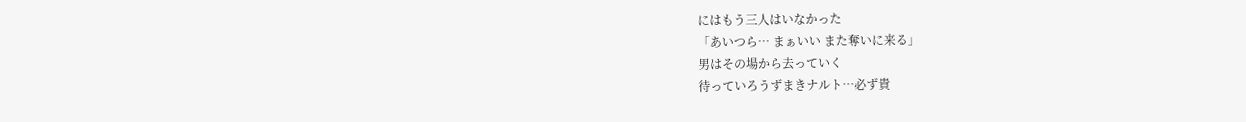にはもう三人はいなかった
「あいつら… まぁいい また奪いに来る」
男はその場から去っていく
待っていろうずまきナルト…必ず貴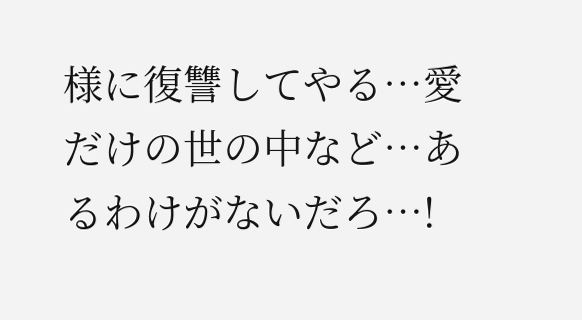様に復讐してやる…愛だけの世の中など…あるわけがないだろ…!